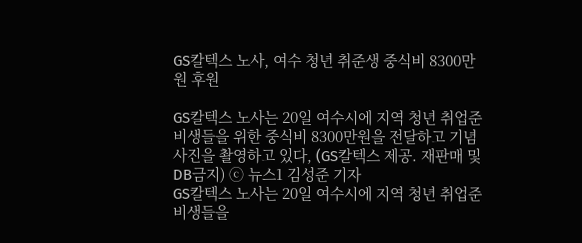GS칼텍스 노사, 여수 청년 취준생 중식비 8300만원 후원

GS칼텍스 노사는 20일 여수시에 지역 청년 취업준비생들을 위한 중식비 8300만원을 전달하고 기념사진을 촬영하고 있다, (GS칼텍스 제공. 재판매 및 DB금지) ⓒ 뉴스1 김성준 기자
GS칼텍스 노사는 20일 여수시에 지역 청년 취업준비생들을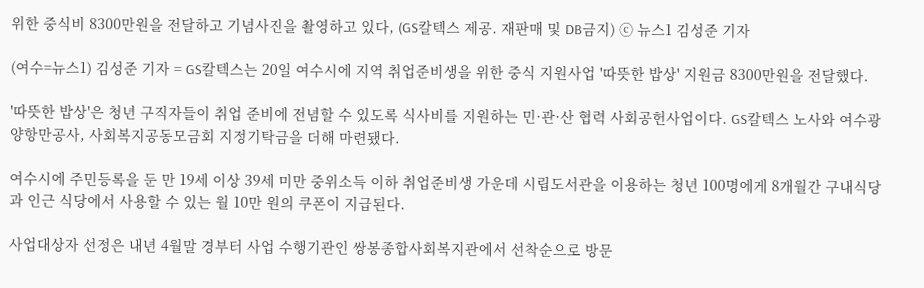위한 중식비 8300만원을 전달하고 기념사진을 촬영하고 있다, (GS칼텍스 제공. 재판매 및 DB금지) ⓒ 뉴스1 김성준 기자

(여수=뉴스1) 김성준 기자 = GS칼텍스는 20일 여수시에 지역 취업준비생을 위한 중식 지원사업 '따뜻한 밥상' 지원금 8300만원을 전달했다.

'따뜻한 밥상'은 청년 구직자들이 취업 준비에 전념할 수 있도록 식사비를 지원하는 민·관·산 협력 사회공헌사업이다. GS칼텍스 노사와 여수광양항만공사, 사회복지공동모금회 지정기탁금을 더해 마련됐다.

여수시에 주민등록을 둔 만 19세 이상 39세 미만 중위소득 이하 취업준비생 가운데 시립도서관을 이용하는 청년 100명에게 8개월간 구내식당과 인근 식당에서 사용할 수 있는 월 10만 원의 쿠폰이 지급된다.

사업대상자 선정은 내년 4월말 경부터 사업 수행기관인 쌍봉종합사회복지관에서 선착순으로 방문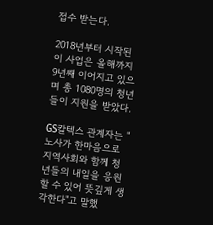접수 받는다.

2018년부터 시작된 이 사업은 올해까지 9년째 이어지고 있으며 총 1080명의 청년들이 지원을 받았다.

GS칼텍스 관계자는 "노사가 한마음으로 지역사회와 함께 청년들의 내일을 응원할 수 있어 뜻깊게 생각한다"고 말했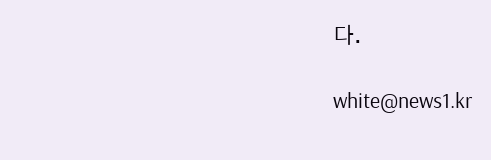다.

white@news1.kr